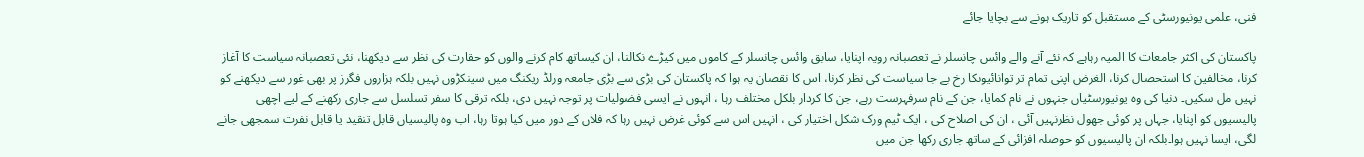فنی، علمی یونیورسٹی کے مستقبل کو تاریک ہونے سے بچایا جائے

پاکستان کی اکثر جامعات کا المیہ رہاہے کہ نئے آنے والے وائس چانسلر نے تعصبانہ رویہ اپنایا، سابق وائس چانسلر کے کاموں میں کیڑے نکالنا، ان کیساتھ کام کرنے والوں کو حقارت کی نظر سے دیکھنا، نئی تعصبانہ سیاست کا آغاز کرنا، مخالفین کا استحصال کرنا، الغرض اپنی تمام تر توانائیوںکا رخ بے جا سیاست کی نظر کرنا، اس کا نقصان یہ ہوا کہ پاکستان کی بڑی سے بڑی جامعہ ورلڈ ریکنگ میں سینکڑوں نہیں بلکہ ہزاروں فگرز پر بھی غور سے دیکھنے کو نہیں مل سکیں۔ دنیا کی وہ یونیورسٹیاں جنہوں نے نام کمایا، جن کے نام سرفہرست رہے، جن کا کردار بلکل مختلف رہا ، انہوں نے ایسی فضولیات پر توجہ نہیں دی، بلکہ ترقی کا سفر تسلسل سے جاری رکھنے کے لیے اچھی پالیسیوں کو اپنایا، جہاں پر کوئی جھول نظرنہیں آئی ، ان کی اصلاح کی ، ایک ٹیم ورک شکل اختیار کی ، انہیں اس سے کوئی غرض نہیں رہا کہ فلاں کے دور میں کیا ہوتا رہا، اب وہ پالیسیاں قابل تنقید یا قابل نفرت سمجھی جانے لگی، ایسا نہیں ہوا۔بلکہ ان پالیسیوں کو حوصلہ افزائی کے ساتھ جاری رکھا جن میں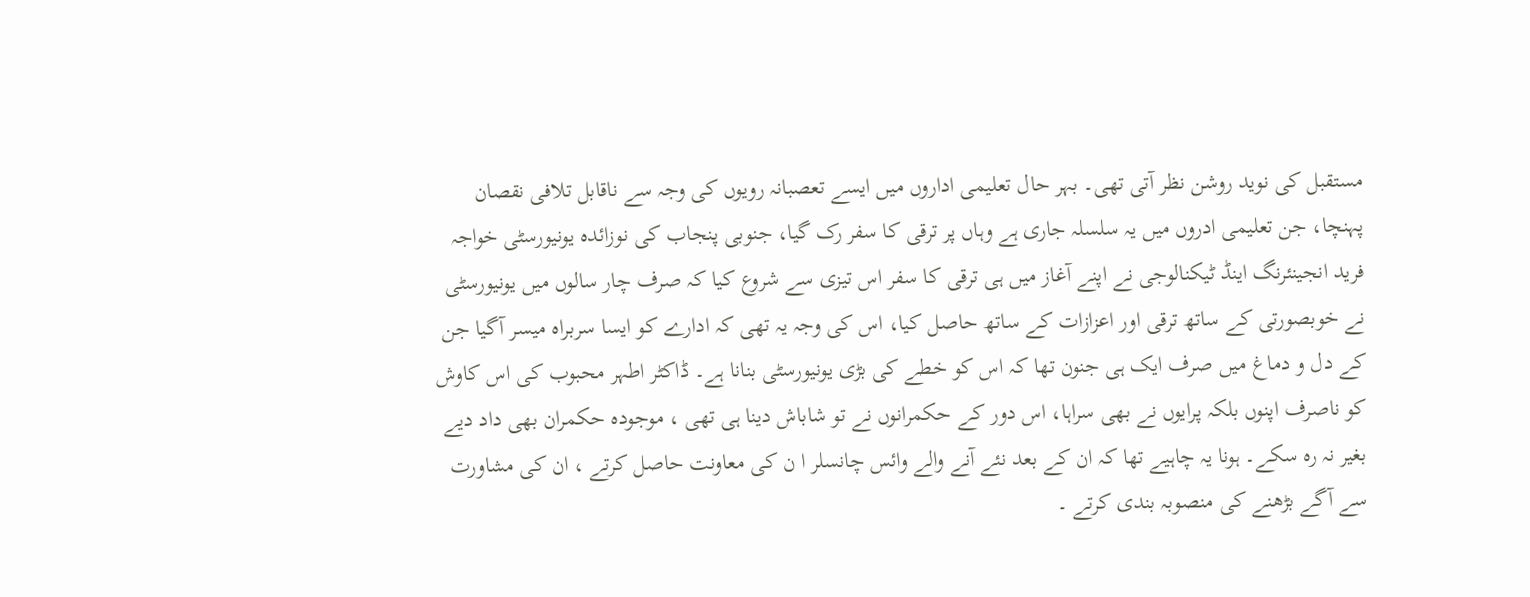مستقبل کی نوید روشن نظر آتی تھی۔ بہر حال تعلیمی اداروں میں ایسے تعصبانہ رویوں کی وجہ سے ناقابل تلافی نقصان پہنچا، جن تعلیمی ادروں میں یہ سلسلہ جاری ہے وہاں پر ترقی کا سفر رک گیا، جنوبی پنجاب کی نوزائدہ یونیورسٹی خواجہ فرید انجینئرنگ اینڈ ٹیکنالوجی نے اپنے آغاز میں ہی ترقی کا سفر اس تیزی سے شروع کیا کہ صرف چار سالوں میں یونیورسٹی نے خوبصورتی کے ساتھ ترقی اور اعزازات کے ساتھ حاصل کیا، اس کی وجہ یہ تھی کہ ادارے کو ایسا سربراہ میسر آگیا جن کے دل و دماغ میں صرف ایک ہی جنون تھا کہ اس کو خطے کی بڑی یونیورسٹی بنانا ہے۔ ڈاکٹر اطہر محبوب کی اس کاوش کو ناصرف اپنوں بلکہ پرایوں نے بھی سراہا، اس دور کے حکمرانوں نے تو شاباش دینا ہی تھی ، موجودہ حکمران بھی داد دیے بغیر نہ رہ سکے۔ ہونا یہ چاہیے تھا کہ ان کے بعد نئے آنے والے وائس چانسلر ا ن کی معاونت حاصل کرتے ، ان کی مشاورت سے آگے بڑھنے کی منصوبہ بندی کرتے ۔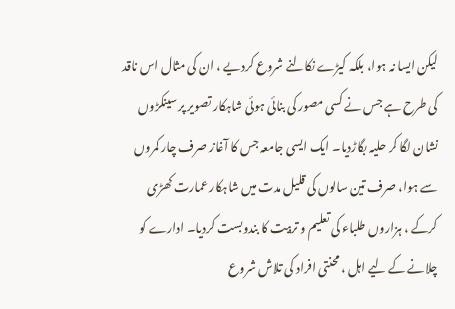لیکن ایسا نہ ہوا، بلکہ کیڑے نکالنے شروع کردیے ، ان کی مثال اس ناقد کی طرح ہے جس نے کسی مصور کی بنائی ہوئی شاہکار تصویر پر سینکڑوں نشان لگا کر حلیہ بگاڑدیا۔ ایک ایسی جامعہ جس کا آغاز صرف چار کمروں سے ہوا، صرف تین سالوں کی قلیل مدت میں شاہکار عمارت کھڑی کرکے ، ہزاروں طلباء کی تعلیم و تربیت کا بندوبست کردیا۔ ادارے کو چلانے کے لیے اہل ، محنتی افراد کی تلاش شروع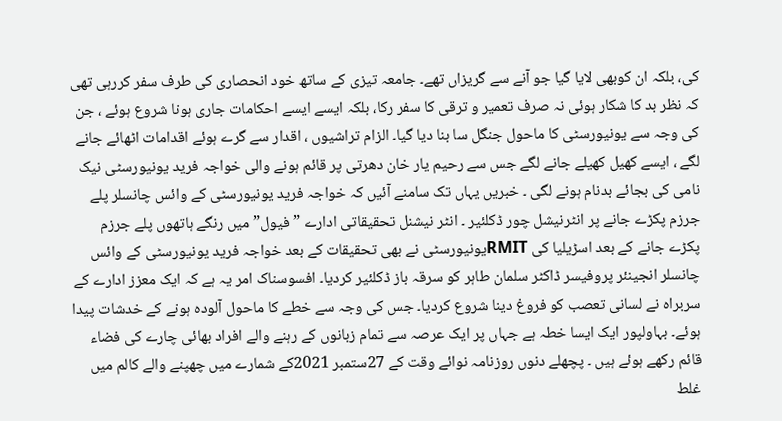کی، بلکہ ان کوبھی لایا گیا جو آنے سے گریزاں تھے۔ جامعہ تیزی کے ساتھ خود انحصاری کی طرف سفر کررہی تھی کہ نظر بد کا شکار ہوئی نہ صرف تعمیر و ترقی کا سفر رکا، بلکہ ایسے ایسے احکامات جاری ہونا شروع ہوئے ، جن کی وجہ سے یونیورسٹی کا ماحول جنگل سا بنا دیا گیا۔ الزام تراشیوں ، اقدار سے گرے ہوئے اقدامات اٹھائے جانے لگے ، ایسے کھیل کھیلے جانے لگے جس سے رحیم یار خان دھرتی پر قائم ہونے والی خواجہ فرید یونیورسٹی نیک نامی کی بجائے بدنام ہونے لگی ۔ خبریں یہاں تک سامنے آئیں کہ خواجہ فرید یونیورسٹی کے وائس چانسلر پلے جرزم پکڑے جانے پر انٹرنیشل چور ڈکلئیر ۔ انٹر نیشنل تحقیقاتی ادارے ”فیول” میں رنگے ہاتھوں پلے جرزم پکڑے جانے کے بعد اسڑیلیا کی RMITیونیورسٹی نے بھی تحقیقات کے بعد خواجہ فرید یونیورسٹی کے وائس چانسلر انجینئر پروفیسر ڈاکٹر سلمان طاہر کو سرقہ باز ڈکلئیر کردیا۔ افسوسناک امر یہ ہے کہ ایک معزز ادارے کے سربراہ نے لسانی تعصب کو فروغ دینا شروع کردیا۔ جس کی وجہ سے خطے کا ماحول آلودہ ہونے کے خدشات پیدا ہوئے۔ بہاولپور ایک ایسا خطہ ہے جہاں پر ایک عرصہ سے تمام زبانوں کے رہنے والے افراد بھائی چارے کی فضاء قائم رکھے ہوئے ہیں ۔ پچھلے دنوں روزنامہ نوائے وقت کے 27ستمبر 2021کے شمارے میں چھپنے والے کالم میں غلط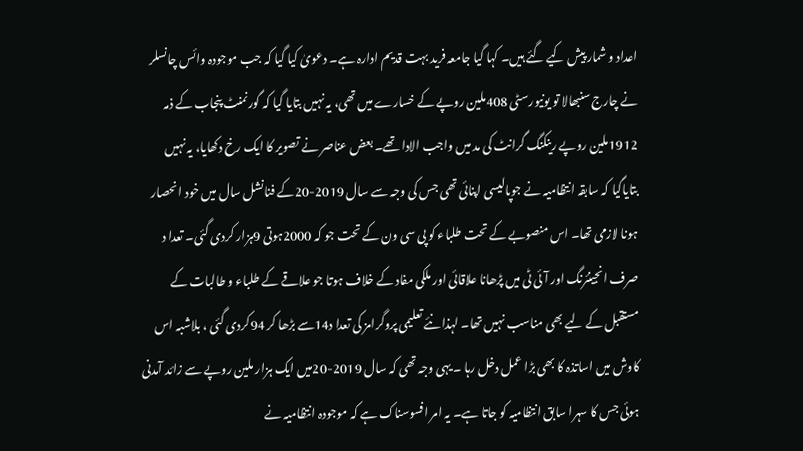اعداد و شمار پیش کیے گئے ہیں۔ کہا گیا جامعہ فرید بہت قدیم ادارہ ہے۔ دعویٰ کیا گیا کہ جب موجودہ وائس چانسلر نے چارج سنبھالا تو یونیورسٹی 408ملین روپے کے خسارے میں تھی، یہ نہیں بتایا گیا کہ گورنمنٹ پنجاب کے ذمہ 1912ملین روپے رینکنگ گرانٹ کی مد میں واجب الادا تھے۔ بعض عناصر نے تصویر کا ایک رخ دکھایا، یہ نہیں بتایاگیا کہ سابقہ انتظامیہ نے جوپالیسی اپنائی تھی جس کی وجہ سے سال 2019-20کے فنانشل سال میں خود انحصار ہونا لازمی تھا۔ اس منصوبے کے تحت طلباء کو پی سی ون کے تحت جو کہ 2000ہوتی 9ہزار کردی گئی۔ تعدا د صرف انجینئرنگ اور آئی ٹی میں پڑھانا علاقائی اور ملکی مفاد کے خلاف ہوتا جو علاقے کے طلباء و طالبات کے مستقبل کے لیے بھی مناسب نہیں تھا۔ لہذا نئے تعلیمی پروگرامز کی تعدا د14سے بڑھا کر 94کردی گئی ، بلاشبہ اس کاوش میں اساتذہ کا بھی بڑا عمل دخل رہا ۔ یہی وجہ تھی کہ سال 2019-20میں ایک ہزار ملین روپے سے زائد آمدنی ہوئی جس کا سہرا سابق انتظامیہ کو جاتا ہے۔ یہ امر افسوسناک ہے کہ موجودہ انتظامیہ نے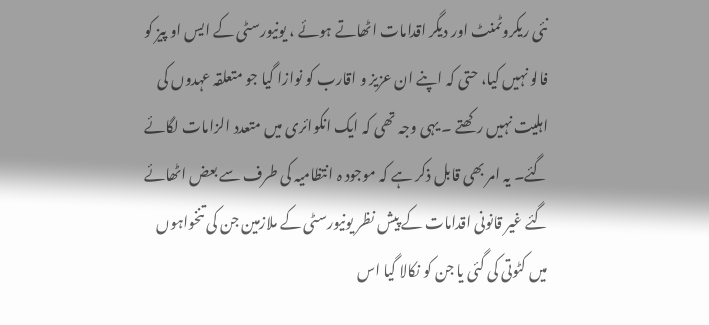نئی ریکروٹمنٹ اور دیگر اقدامات اٹھاتے ہوئے ، یونیورسٹی کے ایس او پیز کو فالو نہیں کیا، حتی کہ اپنے ان عزیز و اقارب کو نوازا گیا جو متعلقہ عہدوں کی اہلیت نہیں رکھتے ۔ یہی وجہ تھی کہ ایک انکوائری میں متعدد الزامات لگائے گئے۔ یہ امر بھی قابل ذکر ہے کہ موجود ہ انتظامیہ کی طرف سے بعض اٹھائے گئے غیر قانونی اقدامات کے پیش نظر یونیورسٹی کے ملازمین جن کی تنخواہوں میں کٹوتی کی گئی یا جن کو نکالا گیا اس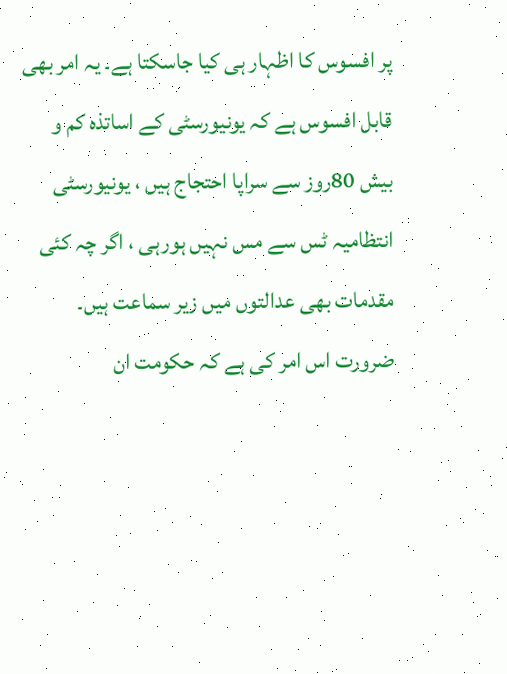پر افسوس کا اظہار ہی کیا جاسکتا ہے۔ یہ امر بھی قابل افسوس ہے کہ یونیورسٹی کے اساتذہ کم و بیش 80روز سے سراپا احتجاج ہیں ، یونیورسٹی انتظامیہ ٹس سے مس نہیں ہورہی ، اگر چہ کئی مقدمات بھی عدالتوں میں زیر سماعت ہیں۔ ضرورت اس امر کی ہے کہ حکومت ان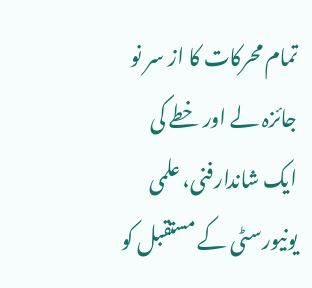تمام محرکات کا از سر نو جائزہ لے اور خطے کی ایک شاندارفنی، علمی یونیورسٹی کے مستقبل کو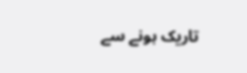تاریک ہونے سے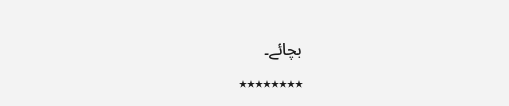بچائے۔
٭٭٭٭٭٭٭٭